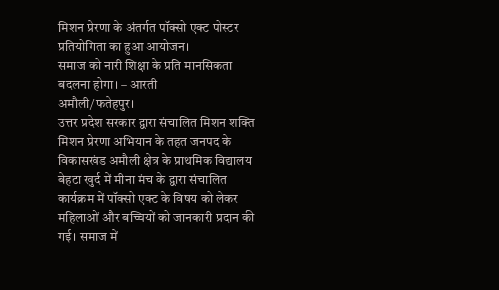मिशन प्रेरणा के अंतर्गत पॉक्सो एक्ट पोस्टर प्रतियोगिता का हुआ आयोजन।
समाज को नारी शिक्षा के प्रति मानसिकता बदलना होगा। – आरती
अमौली/फतेहपुर।
उत्तर प्रदेश सरकार द्वारा संचालित मिशन शक्ति मिशन प्रेरणा अभियान के तहत जनपद के विकासखंड अमौली क्षेत्र के प्राथमिक विद्यालय बेहटा खुर्द में मीना मंच के द्वारा संचालित कार्यक्रम में पॉक्सो एक्ट के विषय को लेकर महिलाओं और बच्चियों को जानकारी प्रदान की गई। समाज में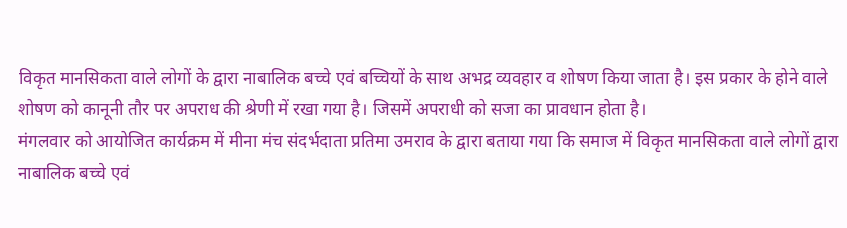विकृत मानसिकता वाले लोगों के द्वारा नाबालिक बच्चे एवं बच्चियों के साथ अभद्र व्यवहार व शोषण किया जाता है। इस प्रकार के होने वाले शोषण को कानूनी तौर पर अपराध की श्रेणी में रखा गया है। जिसमें अपराधी को सजा का प्रावधान होता है।
मंगलवार को आयोजित कार्यक्रम में मीना मंच संदर्भदाता प्रतिमा उमराव के द्वारा बताया गया कि समाज में विकृत मानसिकता वाले लोगों द्वारा नाबालिक बच्चे एवं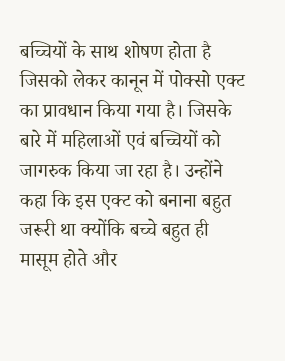बच्चियों के साथ शोषण होता है जिसको लेकर कानून में पोक्सो एक्ट का प्रावधान किया गया है। जिसके बारे में महिलाओं एवं बच्चियों को जागरुक किया जा रहा है। उन्होंने कहा कि इस एक्ट को बनाना बहुत जरूरी था क्योंकि बच्चे बहुत ही मासूम होते और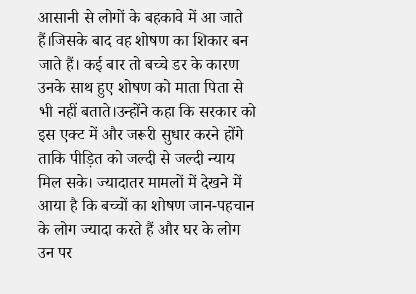आसानी से लोगों के बहकावे में आ जाते हैं।जिसके बाद वह शोषण का शिकार बन जाते हैं। कई बार तो बच्चे डर के कारण उनके साथ हुए शोषण को माता पिता से भी नहीं बताते।उन्होंने कहा कि सरकार को इस एक्ट में और जरूरी सुधार करने होंगे ताकि पीड़ित को जल्दी से जल्दी न्याय मिल सके। ज्यादातर मामलों में देखने में आया है कि बच्चों का शोषण जान-पहचान के लोग ज्यादा करते हैं और घर के लोग उन पर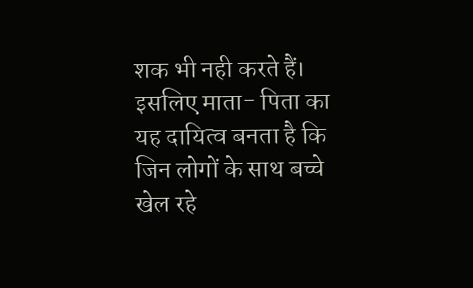शक भी नही करते हैं। इसलिए माता- पिता का यह दायित्व बनता है कि जिन लोगों के साथ बच्चे खेल रहे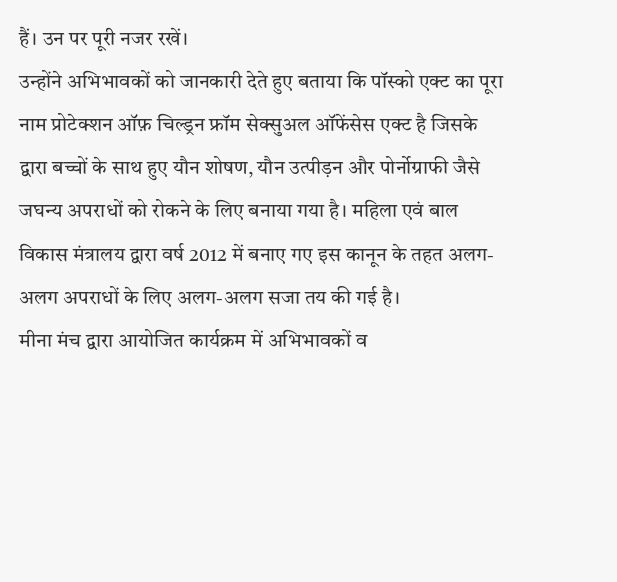हैं। उन पर पूरी नजर रखें।
उन्होंने अभिभावकों को जानकारी देते हुए बताया कि पॉस्को एक्ट का पूरा नाम प्रोटेक्शन ऑफ़ चिल्ड्रन फ्रॉम सेक्सुअल ऑफेंसेस एक्ट है जिसके द्वारा बच्चों के साथ हुए यौन शोषण, यौन उत्पीड़न और पोर्नोग्राफी जैसे जघन्य अपराधों को रोकने के लिए बनाया गया है। महिला एवं बाल विकास मंत्रालय द्वारा वर्ष 2012 में बनाए गए इस कानून के तहत अलग-अलग अपराधों के लिए अलग-अलग सजा तय की गई है।
मीना मंच द्वारा आयोजित कार्यक्रम में अभिभावकों व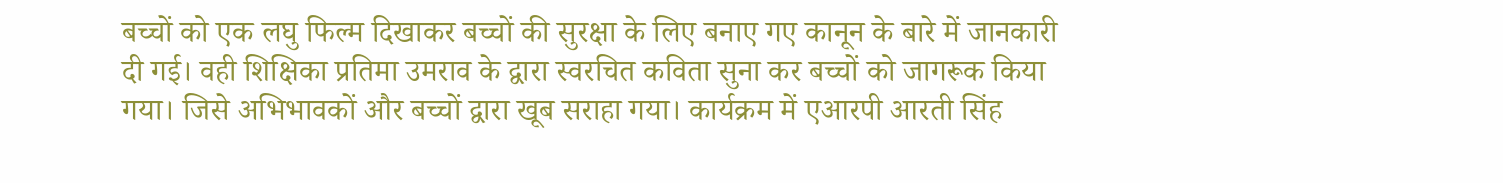बच्चों को एक लघु फिल्म दिखाकर बच्चों की सुरक्षा के लिए बनाए गए कानून के बारे में जानकारी दी गई। वही शिक्षिका प्रतिमा उमराव के द्वारा स्वरचित कविता सुना कर बच्चों को जागरूक किया गया। जिसे अभिभावकों और बच्चों द्वारा खूब सराहा गया। कार्यक्रम में एआरपी आरती सिंह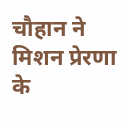चौहान ने मिशन प्रेरणा के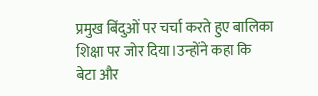प्रमुख बिंदुओं पर चर्चा करते हुए बालिका शिक्षा पर जोर दिया।उन्होंने कहा कि बेटा और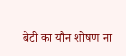बेटी का यौन शोषण ना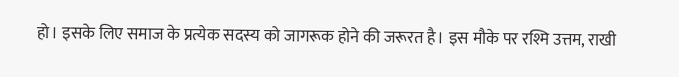हो। इसके लिए समाज के प्रत्येक सदस्य को जागरूक होने की जरूरत है। इस मौके पर रश्मि उत्तम, राखी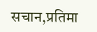सचान,प्रतिमा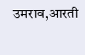उमराव,आरती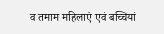व तमाम महिलाएं एवं बच्चियां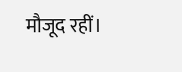मौजूद रहीं।